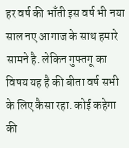हर वर्ष की भाँती इस वर्ष भी नया साल नए आगाज के साथ हमारे सामने है. लेकिन गुफ्तगू का विषय यह है की बीता वर्ष सभी के लिए कैसा रहा. कोई कहेगा की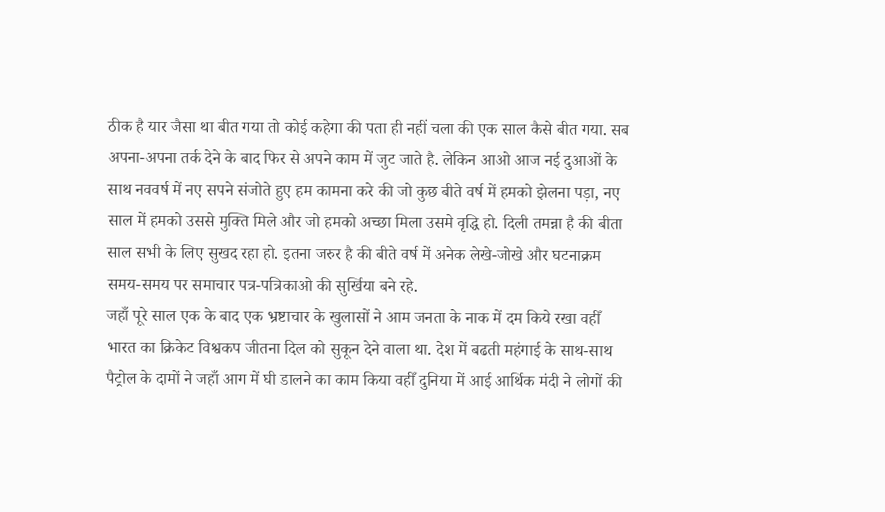ठीक है यार जैसा था बीत गया तो कोई कहेगा की पता ही नहीं चला की एक साल कैसे बीत गया. सब अपना-अपना तर्क देने के बाद फिर से अपने काम में जुट जाते है. लेकिन आओ आज नई दुआओं के साथ नववर्ष में नए सपने संजोते हुए हम कामना करे की जो कुछ बीते वर्ष में हमको झेलना पड़ा, नए साल में हमको उससे मुक्ति मिले और जो हमको अच्छा मिला उसमे वृद्धि हो. दिली तमन्ना है की बीता साल सभी के लिए सुखद रहा हो. इतना जरुर है की बीते वर्ष में अनेक लेखे-जोखे और घटनाक्रम समय-समय पर समाचार पत्र-पत्रिकाओ की सुर्खिया बने रहे.
जहाँ पूरे साल एक के बाद एक भ्रष्टाचार के खुलासों ने आम जनता के नाक में दम किये रखा वहीँ भारत का क्रिकेट विश्वकप जीतना दिल को सुकून देने वाला था. देश में बढती महंगाई के साथ-साथ पैट्रोल के दामों ने जहाँ आग में घी डालने का काम किया वहीँ दुनिया में आई आर्थिक मंदी ने लोगों की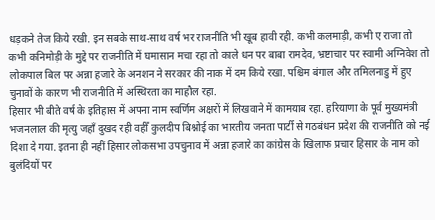धड़कने तेज किये रखी. इन सबके साथ-साथ वर्ष भर राजनीति भी खूब हावी रही. कभी कलमाड़ी, कभी ए राजा तो कभी कनिमोड़ी के मुद्दे पर राजनीति में घमासान मचा रहा तो काले धन पर बाबा रामदेव, भ्रष्टाचार पर स्वामी अग्निवेश तो लोकपाल बिल पर अन्ना हजारे के अनशन ने सरकार की नाक में दम किये रखा. पश्चिम बंगाल और तमिलनाडु में हुए चुनावों के कारण भी राजनीति में अस्थिरता का माहौल रहा.
हिसार भी बीते वर्ष के इतिहास में अपना नाम स्वर्णिम अक्षरों में लिखवाने में कामयाब रहा. हरियाणा के पूर्व मुख्यमंत्री भजनलाल की मृत्यु जहाँ दुखद रही वहीँ कुलदीप बिश्नोई का भारतीय जनता पार्टी से गठबंधन प्रदेश की राजनीति को नई दिशा दे गया. इतना ही नहीं हिसार लोकसभा उपचुनाव में अन्ना हजारे का कांग्रेस के खिलाफ प्रचार हिसार के नाम को बुलंदियों पर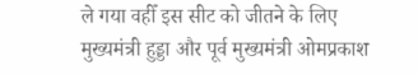ले गया वहीँ इस सीट को जीतने के लिए मुख्यमंत्री हुड्डा और पूर्व मुख्यमंत्री ओमप्रकाश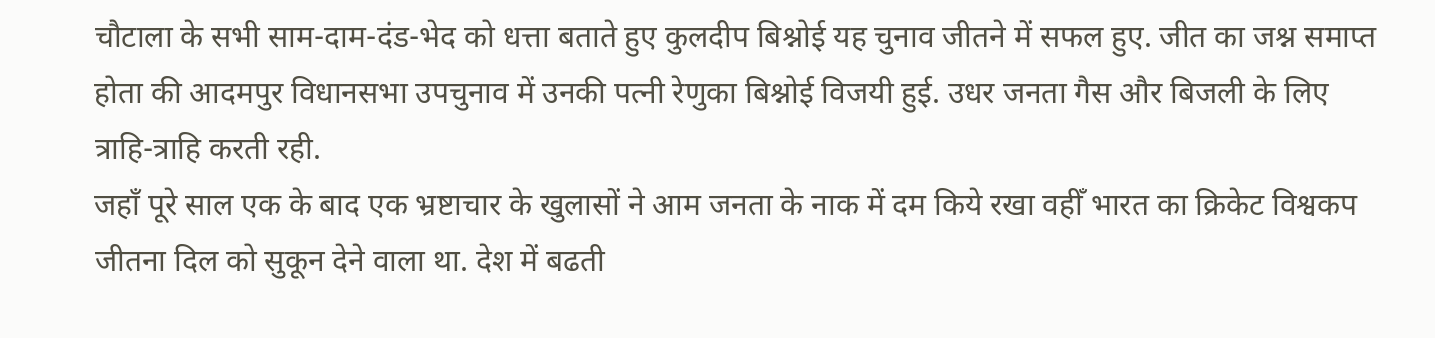चौटाला के सभी साम-दाम-दंड-भेद को धत्ता बताते हुए कुलदीप बिश्नोई यह चुनाव जीतने में सफल हुए. जीत का जश्न समाप्त होता की आदमपुर विधानसभा उपचुनाव में उनकी पत्नी रेणुका बिश्नोई विजयी हुई. उधर जनता गैस और बिजली के लिए त्राहि-त्राहि करती रही.
जहाँ पूरे साल एक के बाद एक भ्रष्टाचार के खुलासों ने आम जनता के नाक में दम किये रखा वहीँ भारत का क्रिकेट विश्वकप जीतना दिल को सुकून देने वाला था. देश में बढती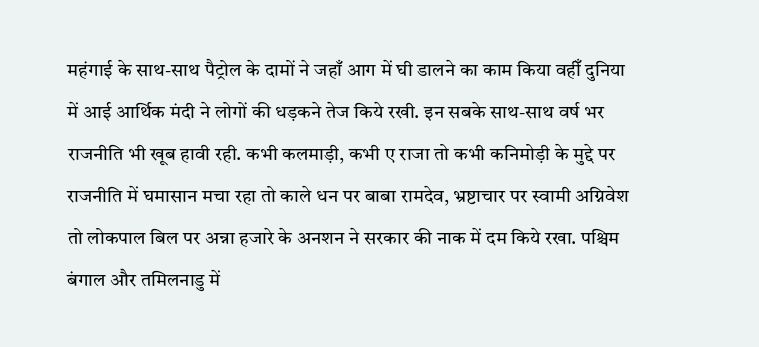महंगाई के साथ-साथ पैट्रोल के दामों ने जहाँ आग में घी डालने का काम किया वहीँ दुनिया में आई आर्थिक मंदी ने लोगों की धड़कने तेज किये रखी. इन सबके साथ-साथ वर्ष भर राजनीति भी खूब हावी रही. कभी कलमाड़ी, कभी ए राजा तो कभी कनिमोड़ी के मुद्दे पर राजनीति में घमासान मचा रहा तो काले धन पर बाबा रामदेव, भ्रष्टाचार पर स्वामी अग्निवेश तो लोकपाल बिल पर अन्ना हजारे के अनशन ने सरकार की नाक में दम किये रखा. पश्चिम बंगाल और तमिलनाडु में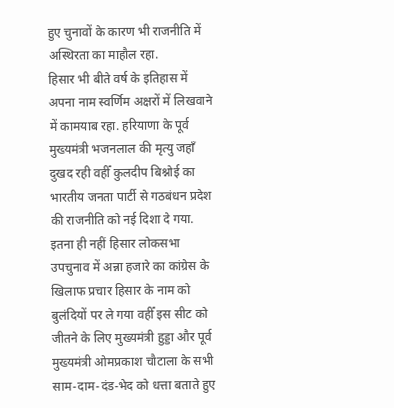हुए चुनावों के कारण भी राजनीति में अस्थिरता का माहौल रहा.
हिसार भी बीते वर्ष के इतिहास में अपना नाम स्वर्णिम अक्षरों में लिखवाने में कामयाब रहा. हरियाणा के पूर्व मुख्यमंत्री भजनलाल की मृत्यु जहाँ दुखद रही वहीँ कुलदीप बिश्नोई का भारतीय जनता पार्टी से गठबंधन प्रदेश की राजनीति को नई दिशा दे गया. इतना ही नहीं हिसार लोकसभा उपचुनाव में अन्ना हजारे का कांग्रेस के खिलाफ प्रचार हिसार के नाम को बुलंदियों पर ले गया वहीँ इस सीट को जीतने के लिए मुख्यमंत्री हुड्डा और पूर्व मुख्यमंत्री ओमप्रकाश चौटाला के सभी साम-दाम-दंड-भेद को धत्ता बताते हुए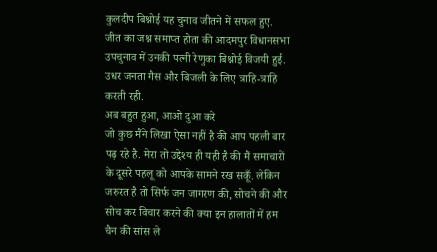कुलदीप बिश्नोई यह चुनाव जीतने में सफल हुए. जीत का जश्न समाप्त होता की आदमपुर विधानसभा उपचुनाव में उनकी पत्नी रेणुका बिश्नोई विजयी हुई. उधर जनता गैस और बिजली के लिए त्राहि-त्राहि करती रही.
अब बहुत हुआ, आओ दुआ करे
जो कुछ मैंने लिखा ऐसा नहीं है की आप पहली बार पढ़ रहे है. मेरा तो उद्देश्य ही यही है की मैं समाचारों के दूसरे पहलू को आपके सामने रख सकूँ. लेकिन जरुरत है तो सिर्फ जन जागरण की, सोचने की और सोच कर विचार करने की क्या इन हालातों में हम चैन की सांस ले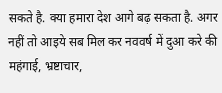सकते है. क्या हमारा देश आगे बढ़ सकता है. अगर नहीं तो आइये सब मिल कर नववर्ष में दुआ करे की महंगाई, भ्रष्टाचार,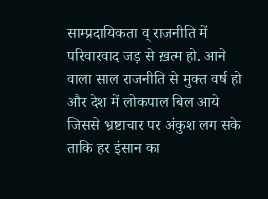साम्प्रदायिकता व् राजनीति में परिवारवाद जड़ से ख़त्म हो. आने वाला साल राजनीति से मुक्त वर्ष हो और देश में लोकपाल बिल आये जिससे भ्रष्टाचार पर अंकुश लग सके ताकि हर इंसान का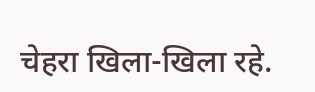चेहरा खिला-खिला रहे.